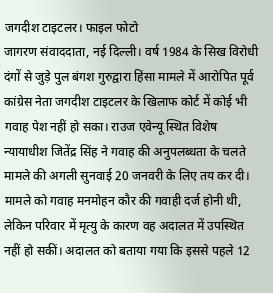जगदीश टाइटलर। फाइल फोटो
जागरण संवाददाता, नई दिल्ली। वर्ष 1984 के सिख विरोधी दंगों से जुड़े पुल बंगश गुरुद्वारा हिंसा मामले में आरोपित पूर्व कांग्रेस नेता जगदीश टाइटलर के खिलाफ कोर्ट में कोई भी गवाह पेश नहीं हो सका। राउज एवेन्यू स्थित विशेष न्यायाधीश जितेंद्र सिंह ने गवाह की अनुपलब्धता के चलते मामले की अगली सुनवाई 20 जनवरी के लिए तय कर दी।
मामले को गवाह मनमोहन कौर की गवाही दर्ज होनी थी, लेकिन परिवार में मृत्यु के कारण वह अदालत में उपस्थित नहीं हो सकीं। अदालत को बताया गया कि इससे पहले 12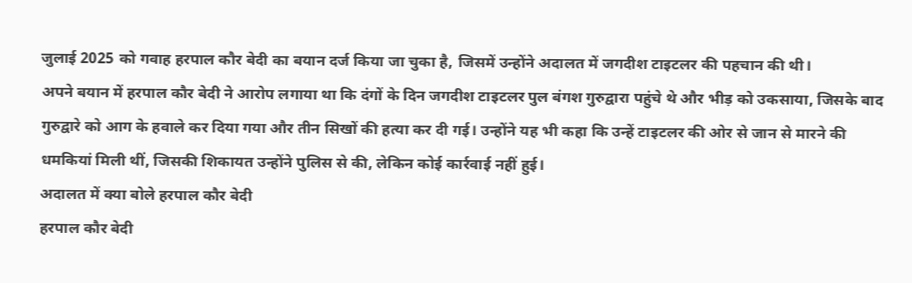जुलाई 2025 को गवाह हरपाल कौर बेदी का बयान दर्ज किया जा चुका है, जिसमें उन्होंने अदालत में जगदीश टाइटलर की पहचान की थी।
अपने बयान में हरपाल कौर बेदी ने आरोप लगाया था कि दंगों के दिन जगदीश टाइटलर पुल बंगश गुरुद्वारा पहुंचे थे और भीड़ को उकसाया, जिसके बाद गुरुद्वारे को आग के हवाले कर दिया गया और तीन सिखों की हत्या कर दी गई। उन्होंने यह भी कहा कि उन्हें टाइटलर की ओर से जान से मारने की धमकियां मिली थीं, जिसकी शिकायत उन्होंने पुलिस से की, लेकिन कोई कार्रवाई नहीं हुई।
अदालत में क्या बोले हरपाल कौर बेदी
हरपाल कौर बेदी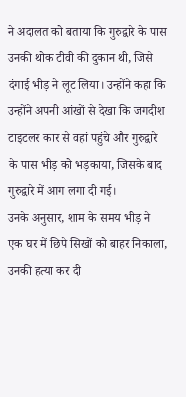ने अदालत को बताया कि गुरुद्वारे के पास उनकी थोक टीवी की दुकान थी, जिसे दंगाई भीड़ ने लूट लिया। उन्होंने कहा कि उन्होंने अपनी आंखों से देखा कि जगदीश टाइटलर कार से वहां पहुंचे और गुरुद्वारे के पास भीड़ को भड़काया, जिसके बाद गुरुद्वारे में आग लगा दी गई।
उनके अनुसार, शाम के समय भीड़ ने एक घर में छिपे सिखों को बाहर निकाला, उनकी हत्या कर दी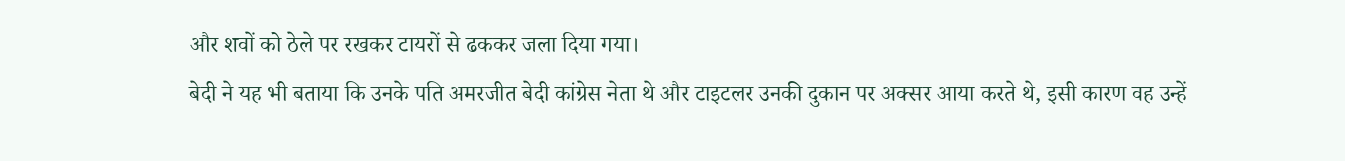और शवों को ठेले पर रखकर टायरों से ढककर जला दिया गया।
बेदी ने यह भी बताया कि उनके पति अमरजीत बेदी कांग्रेस नेता थे और टाइटलर उनकी दुकान पर अक्सर आया करते थे, इसी कारण वह उन्हें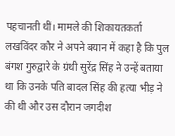पहचानती थीं। मामले की शिकायतकर्ता लखविंदर कौर ने अपने बयान में कहा है कि पुल बंगश गुरुद्वारे के ग्रंथी सुरेंद्र सिंह ने उन्हें बताया था कि उनके पति बादल सिंह की हत्या भीड़ ने की थी और उस दौरान जगदीश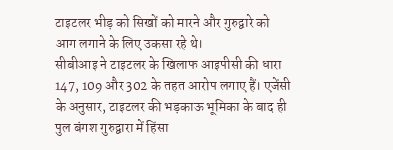टाइटलर भीड़ को सिखों को मारने और गुरुद्वारे को आग लगाने के लिए उकसा रहे थे।
सीबीआइ ने टाइटलर के खिलाफ आइपीसी की धारा 147, 109 और 302 के तहत आरोप लगाए हैं। एजेंसी के अनुसार, टाइटलर की भड़काऊ भूमिका के बाद ही पुल बंगश गुरुद्वारा में हिंसा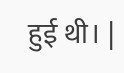हुई थी। |